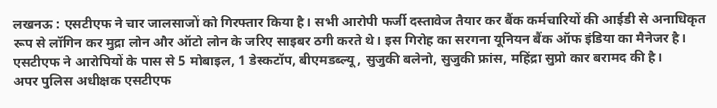लखनऊ : एसटीएफ ने चार जालसाजों को गिरफ्तार किया है। सभी आरोपी फर्जी दस्तावेज तैयार कर बैंक कर्मचारियों की आईडी से अनाधिकृत रूप से लॉगिन कर मुद्रा लोन और ऑटो लोन के जरिए साइबर ठगी करते थे। इस गिरोह का सरगना यूनियन बैंक ऑफ इंडिया का मैनेजर है। एसटीएफ ने आरोपियों के पास से 5 मोबाइल, 1 डेस्कटॉप, बीएमडब्ल्यू, सुजुकी बलेनो, सुजुकी फ्रांस, महिंद्रा सुप्रो कार बरामद की है।
अपर पुलिस अधीक्षक एसटीएफ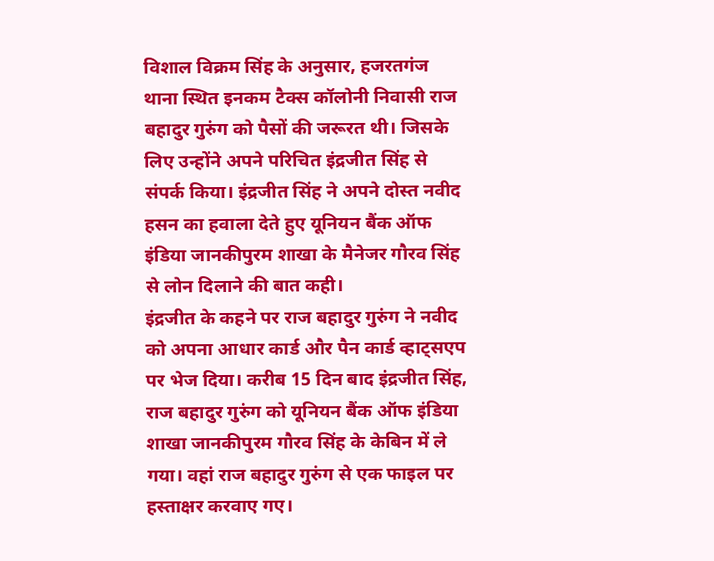विशाल विक्रम सिंह के अनुसार, हजरतगंज थाना स्थित इनकम टैक्स कॉलोनी निवासी राज बहादुर गुरुंग को पैसों की जरूरत थी। जिसके लिए उन्होंने अपने परिचित इंद्रजीत सिंह से संपर्क किया। इंद्रजीत सिंह ने अपने दोस्त नवीद हसन का हवाला देते हुए यूनियन बैंक ऑफ इंडिया जानकीपुरम शाखा के मैनेजर गौरव सिंह से लोन दिलाने की बात कही।
इंद्रजीत के कहने पर राज बहादुर गुरुंग ने नवीद को अपना आधार कार्ड और पैन कार्ड व्हाट्सएप पर भेज दिया। करीब 15 दिन बाद इंद्रजीत सिंह, राज बहादुर गुरुंग को यूनियन बैंक ऑफ इंडिया शाखा जानकीपुरम गौरव सिंह के केबिन में ले गया। वहां राज बहादुर गुरुंग से एक फाइल पर हस्ताक्षर करवाए गए।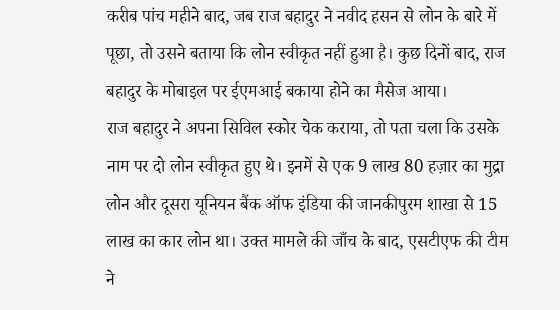करीब पांच महीने बाद, जब राज बहादुर ने नवीद हसन से लोन के बारे में पूछा, तो उसने बताया कि लोन स्वीकृत नहीं हुआ है। कुछ दिनों बाद, राज बहादुर के मोबाइल पर ईएमआई बकाया होने का मैसेज आया।
राज बहादुर ने अपना सिविल स्कोर चेक कराया, तो पता चला कि उसके नाम पर दो लोन स्वीकृत हुए थे। इनमें से एक 9 लाख 80 हज़ार का मुद्रा लोन और दूसरा यूनियन बैंक ऑफ इंडिया की जानकीपुरम शाखा से 15 लाख का कार लोन था। उक्त मामले की जाँच के बाद, एसटीएफ की टीम ने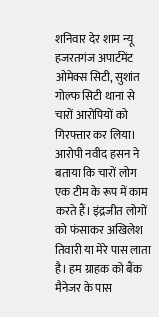शनिवार देर शाम न्यू हजरतगंज अपार्टमेंट ओमेक्स सिटी, सुशांत गोल्फ सिटी थाना से चारों आरोपियों को गिरफ्तार कर लिया।
आरोपी नवीद हसन ने बताया कि चारों लोग एक टीम के रूप में काम करते हैं। इंद्रजीत लोगों को फंसाकर अखिलेश तिवारी या मेरे पास लाता है। हम ग्राहक को बैंक मैनेजर के पास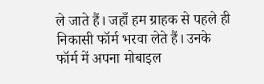ले जाते हैं। जहाँ हम ग्राहक से पहले ही निकासी फॉर्म भरवा लेते हैं। उनके फॉर्म में अपना मोबाइल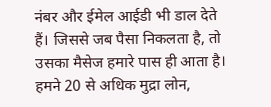नंबर और ईमेल आईडी भी डाल देते हैं। जिससे जब पैसा निकलता है, तो उसका मैसेज हमारे पास ही आता है। हमने 20 से अधिक मुद्रा लोन,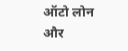ऑटो लोन और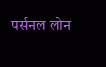पर्सनल लोन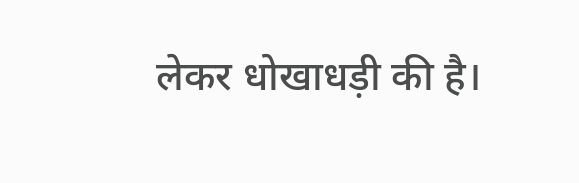लेकर धोखाधड़ी की है।